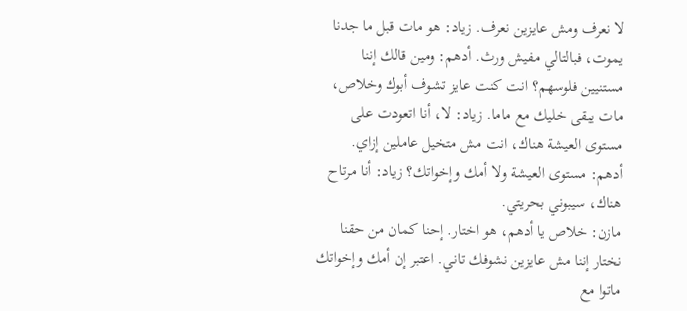لا نعرف ومش عايزين نعرف. زياد: هو مات قبل ما جدنا يموت، فبالتالي مفيش ورث. أدهم: ومين قالك إننا مستنيين فلوسهم؟ انت كنت عايز تشوف أبوك وخلاص، مات يبقى خليك مع ماما. زياد: لا، أنا اتعودت على مستوى العيشة هناك، انت مش متخيل عاملين إزاي. أدهم: مستوى العيشة ولا أمك وإخواتك؟ زياد: أنا مرتاح هناك، سيبوني بحريتي.
مازن: خلاص يا أدهم، هو اختار. إحنا كمان من حقنا نختار إننا مش عايزين نشوفك تاني. اعتبر إن أمك وإخواتك ماتوا مع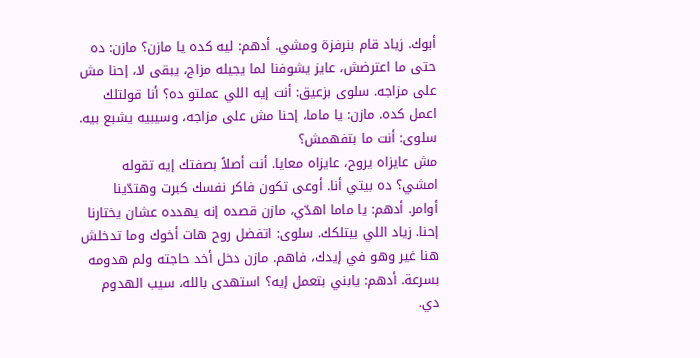أبوك. زياد قام بنرفزة ومشي. أدهم: ليه كده يا مازن؟ مازن: ده حتى ما اعترضش، عايز يشوفنا لما يجيله مزاج، يبقى لا، إحنا مش على مزاجه. سلوى بزعيق: أنت إيه اللي عملتو ده؟ أنا قولتلك اعمل كده. مازن: يا ماما، إحنا مش على مزاجه، وسيبيه يشبع بيه. سلوى: أنت ما بتفهمش؟
مش عايزاه يروح، عايزاه معايا. أنت أصلاً بصفتك إيه تقوله امشي؟ ده بيتي أنا. أوعى تكون فاكر نفسك كبرت وهتدّينا أوامر. أدهم: يا ماما اهدّي، مازن قصده إنه يهدده عشان يختارنا إحنا. زياد اللي بيتلكك. سلوى: اتفضل روح هات أخوك وما تدخلش هنا غير وهو في إيدك، فاهم. مازن دخل أخد حاجته ولم هدومه بسرعة. أدهم: يابني بتعمل إيه؟ استهدى بالله، سيب الهدوم دي.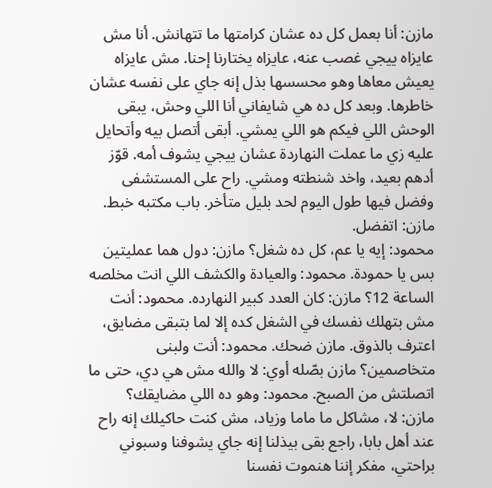مازن: أنا بعمل كل ده عشان كرامتها ما تتهانش. أنا مش عايزاه ييجي غصب عنه، عايزاه يختارنا إحنا. مش عايزاه يعيش معاها وهو محسسها بذل إنه جاي على نفسه عشان خاطرها. وبعد كل ده هي شايفاني أنا اللي وحش، يبقى الوحش اللي فيكم هو اللي يمشي. أبقى أتصل بيه وأتحايل عليه زي ما عملت النهاردة عشان ييجي يشوف أمه. قوّز أدهم بعيد، واخد شنطته ومشي. راح على المستشفى وفضل فيها طول اليوم لحد بليل متأخر. باب مكتبه خبط. مازن: اتفضل.
محمود: إيه يا عم، كل ده شغل؟ مازن: دول هما عمليتين بس يا حمودة. محمود: والعيادة والكشف اللي انت مخلصه الساعة 12؟ مازن: كان العدد كبير النهارده. محمود: أنت مش بتهلك نفسك في الشغل كده إلا لما بتبقى مضايق، اعترف بالذوق. مازن ضحك. محمود: أنت ولبنى متخاصمين؟ مازن بصّله أوي: لا والله مش هي دي، حتى ما اتصلتش من الصبح. محمود: وهو ده اللي مضايقك؟
مازن: لا، مشاكل ما ماما وزياد، مش كنت حاكيلك إنه راح عند أهل بابا، راجع بقى بيذلنا إنه جاي يشوفنا وسبوني براحتي، مفكر إننا هنموت نفسنا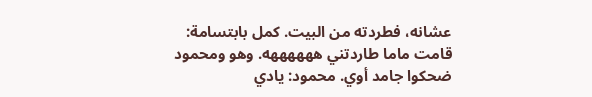عشانه، فطردته من البيت. كمل بابتسامة: قامت ماما طاردتني ههههههه. وهو ومحمود ضحكوا جامد أوي. محمود: يادي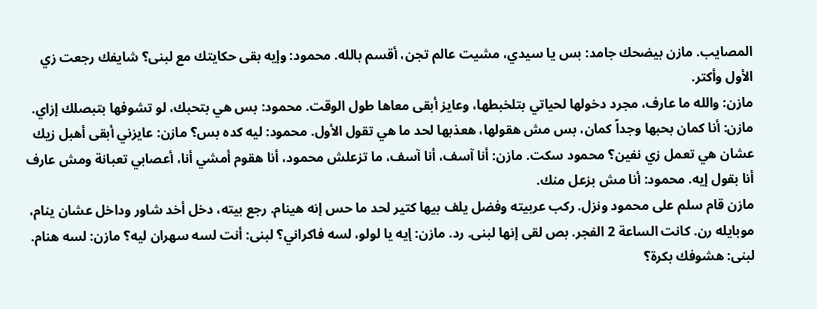المصايب. مازن بيضحك جامد: بس يا سيدي، مشيت عالم تجن، أقسم بالله. محمود: وإيه بقى حكايتك مع لبنى؟ شايفك رجعت زي الأول وأكتر.
مازن: والله ما عارف، مجرد دخولها لحياتي بتلخبطها، وعايز أبقى معاها طول الوقت. محمود: بس هي بتحبك، لو تشوفها بتبصلك إزاي. مازن: أنا كمان بحبها وجداً كمان، بس مش هقولها، هعذبها لحد ما هي تقول الأول. محمود: ليه كده بس؟ مازن: عايزني أبقى أهبل زيك عشان هي تعمل زي نفين؟ محمود سكت. مازن: أنا آسف، أنا آسف، ما تزعلش محمود، أنا هقوم أمشي أنا، أعصابي تعبانة ومش عارف أنا بقول إيه. محمود: أنا مش بزعل منك.
مازن قام سلم على محمود ونزل. ركب عربيته وفضل يلف بيها كتير لحد ما حس إنه هينام. رجع بيته، دخل أخد شاور وداخل عشان ينام، موبايله رن. كانت الساعة 2 الفجر. بص لقى إنها لبنى. رد. مازن: إيه يا لولو، لسه فاكراني؟ لبنى: أنت لسه سهران ليه؟ مازن: لسه هنام. لبنى: هشوفك بكرة؟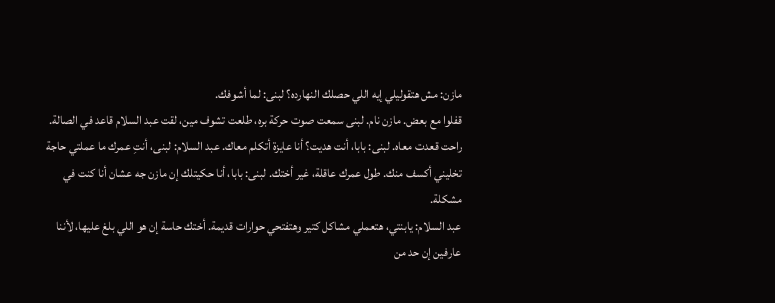مازن: مش هتقوليلي إيه اللي حصلك النهارده؟ لبنى: لما أشوفك.
قفلوا مع بعض. مازن نام. لبنى سمعت صوت حركة بره، طلعت تشوف مين، لقت عبد السلام قاعد في الصالة. راحت قعدت معاه. لبنى: بابا، أنت هديت؟ أنا عايزة أتكلم معاك. عبد السلام: لبنى، أنتِ عمرك ما عملتي حاجة تخليني أكسف منك. طول عمرك عاقلة، غير أختك. لبنى: بابا، أنا حكيتلك إن مازن جه عشان أنا كنت في مشكلة.
عبد السلام: يابنتي، هتعملي مشاكل كتير وهتفتحي حوارات قديمة. أختك حاسة إن هو اللي بلغ عليها، لأننا عارفين إن حد من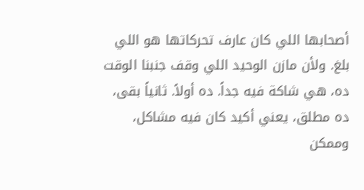أصحابها اللي كان عارف تحركاتها هو اللي بلغ. ولأن مازن الوحيد اللي وقف جنبنا الوقت ده، هي شاكة فيه جداً. ده أولاً. ثانياً بقى، ده مطلق، يعني أكيد كان فيه مشاكل، وممكن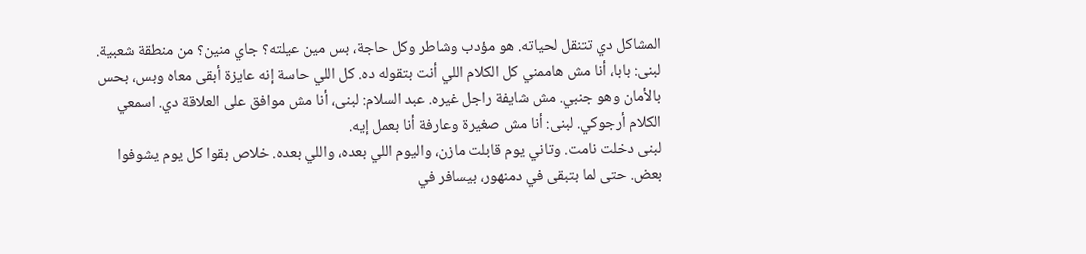المشاكل دي تتنقل لحياته. هو مؤدب وشاطر وكل حاجة، بس مين عيلته؟ جاي منين؟ من منطقة شعبية.
لبنى: بابا، أنا مش هاممني كل الكلام اللي أنت بتقوله ده. كل اللي حاسة إنه عايزة أبقى معاه وبس، بحس بالأمان وهو جنبي. مش شايفة راجل غيره. عبد السلام: لبنى، أنا مش موافق على العلاقة دي. اسمعي الكلام أرجوكي. لبنى: أنا مش صغيرة وعارفة أنا بعمل إيه.
لبنى دخلت نامت. وتاني يوم قابلت مازن، واليوم اللي بعده، واللي بعده. خلاص بقوا كل يوم يشوفوا بعض. حتى لما بتبقى في دمنهور، بيسافر في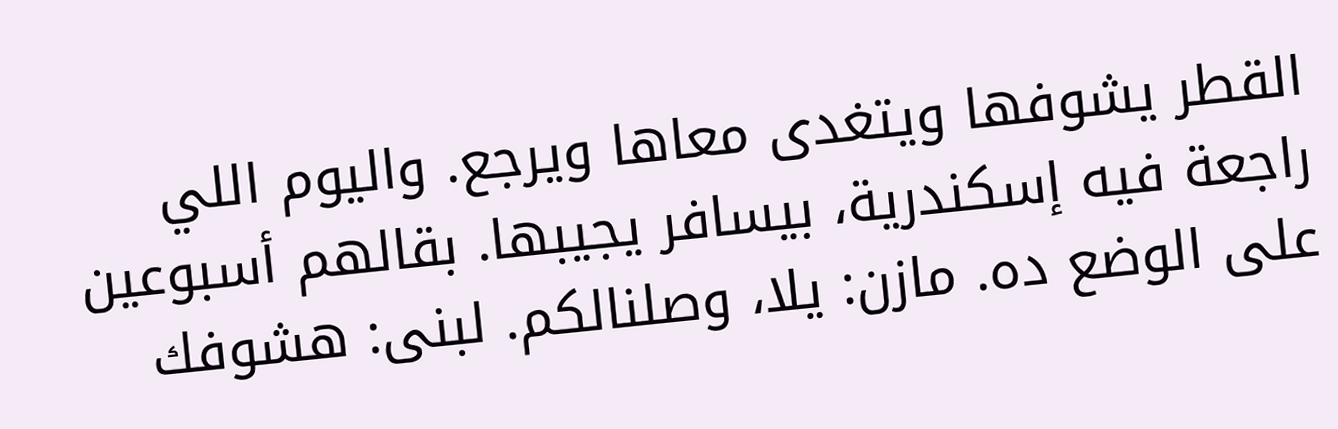القطر يشوفها ويتغدى معاها ويرجع. واليوم اللي راجعة فيه إسكندرية، بيسافر يجيبها. بقالهم أسبوعين على الوضع ده. مازن: يلا، وصلنالكم. لبنى: هشوفك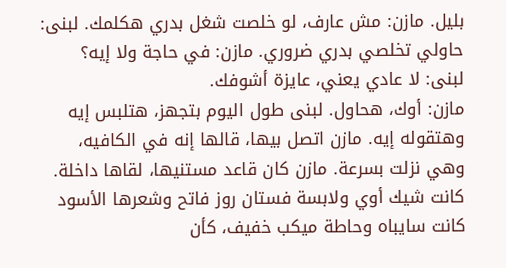بليل. مازن: مش عارف، لو خلصت شغل بدري هكلمك. لبنى: حاولي تخلصي بدري ضروري. مازن: في حاجة ولا إيه؟ لبنى: لا عادي يعني، عايزة أشوفك.
مازن: أوك، هحاول. لبنى طول اليوم بتجهز، هتلبس إيه وهتقوله إيه. مازن اتصل بيها، قالها إنه في الكافيه، وهي نزلت بسرعة. مازن كان قاعد مستنيها، لقاها داخلة. كانت شيك أوي ولابسة فستان روز فاتح وشعرها الأسود كانت سايباه وحاطة ميكب خفيف، كأن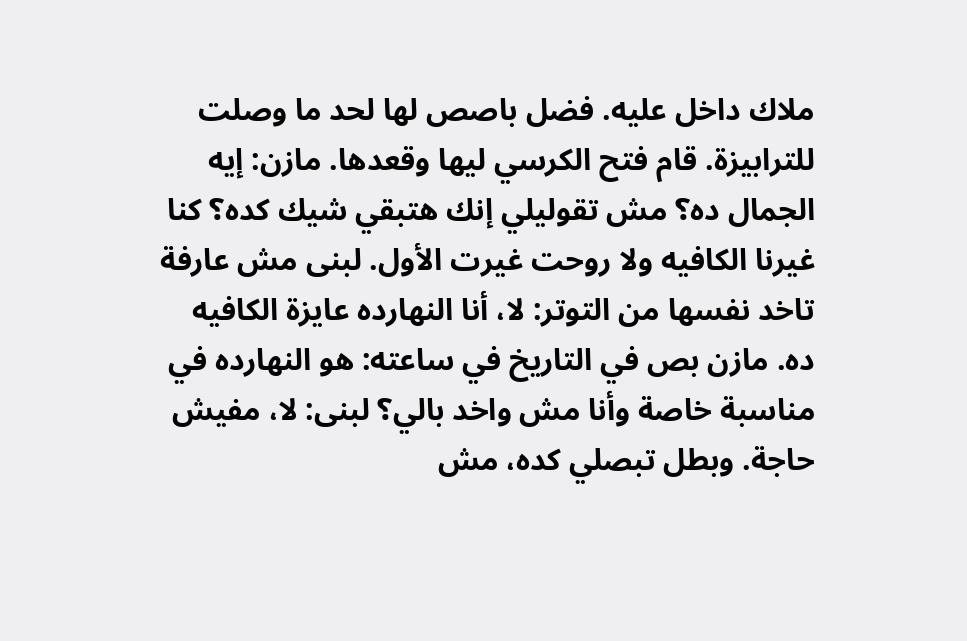ملاك داخل عليه. فضل باصص لها لحد ما وصلت للترابيزة. قام فتح الكرسي ليها وقعدها. مازن: إيه الجمال ده؟ مش تقوليلي إنك هتبقي شيك كده؟ كنا غيرنا الكافيه ولا روحت غيرت الأول. لبنى مش عارفة
تاخد نفسها من التوتر: لا، أنا النهارده عايزة الكافيه ده. مازن بص في التاريخ في ساعته: هو النهارده في مناسبة خاصة وأنا مش واخد بالي؟ لبنى: لا، مفيش حاجة. وبطل تبصلي كده، مش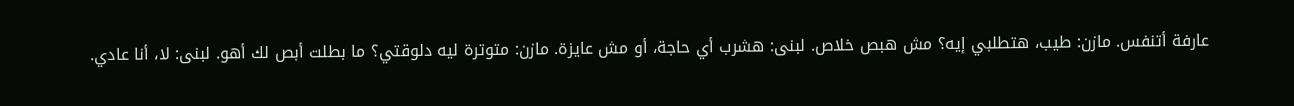عارفة أتنفس. مازن: طيب، هتطلبي إيه؟ مش هبص خلاص. لبنى: هشرب أي حاجة، أو مش عايزة. مازن: متوترة ليه دلوقتي؟ ما بطلت أبص لك أهو. لبنى: لا، أنا عادي.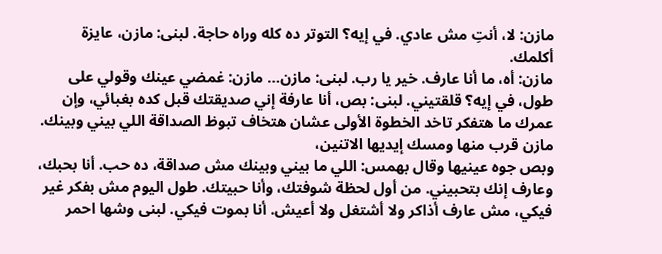مازن: لا، أنتِ مش عادي. في إيه؟ التوتر ده كله وراه حاجة. لبنى: مازن، عايزة أكلمك.
مازن: أه، ما أنا عارف. خير يا رب. لبنى: مازن… مازن: غمضي عينك وقولي على طول، في إيه؟ قلقتيني. لبنى: بص، أنا عارفة إني صديقتك قبل كده بغبائي، وإن عمرك ما هتفكر تاخد الخطوة الأولى عشان هتخاف تبوظ الصداقة اللي بيني وبينك. مازن قرب منها ومسك إيديها الاتنين،
وبص جوه عينيها وقال بهمس: اللي ما بيني وبينك مش صداقة، ده حب. أنا بحبك، وعارف إنك بتحبيني. من أول لحظة شوفتك، وأنا حبيتك. طول اليوم مش بفكر غير فيكي، مش عارف أذاكر ولا أشتغل ولا أعيش. أنا بموت فيكي. لبنى وشها احمر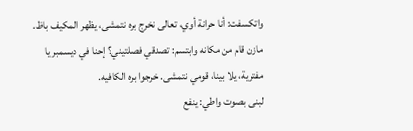واتكسفت: أنا حرانة أوي، تعالى نخرج بره نتمشى، يظهر المكيف باظ. مازن قام من مكانه وابتسم: تصدقي فصلتيني؟ إحنا في ديسمبر يا مفترية، يلا بينا، قومي نتمشى. خرجوا بره الكافيه.
لبنى بصوت واطي: ينفع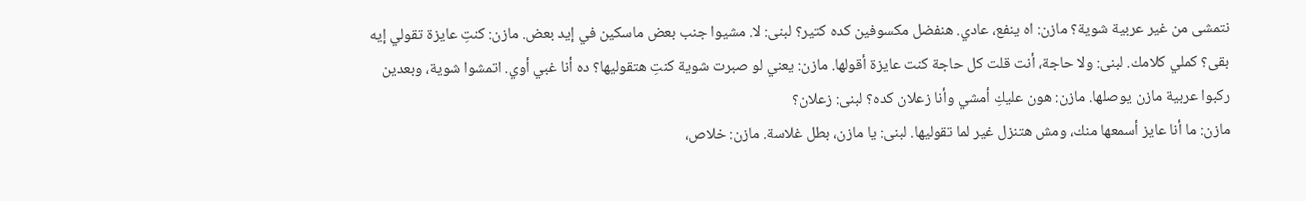نتمشى من غير عربية شوية؟ مازن: اه ينفع، عادي. هنفضل مكسوفين كده كتير؟ لبنى: لا. مشيوا جنب بعض ماسكين في إيد بعض. مازن: كنتِ عايزة تقولي إيه بقى؟ كملي كلامك. لبنى: ولا حاجة، أنت قلت كل حاجة كنت عايزة أقولها. مازن: يعني لو صبرت شوية كنتِ هتقوليها؟ ده أنا غبي أوي. اتمشوا شوية، وبعدين ركبوا عربية مازن يوصلها. مازن: هون عليكِ أمشي وأنا زعلان كده؟ لبنى: زعلان؟
مازن: ما أنا عايز أسمعها منك، ومش هتنزل غير لما تقوليها. لبنى: يا مازن، بطل غلاسة. مازن: خلاص،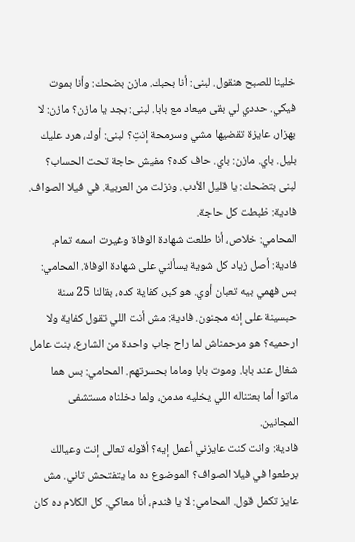خلينا للصبح هنقول. لبنى: أنا بحبك. مازن بضحك: وأنا بموت فيكي. حددي لي بقى ميعاد مع بابا. لبنى: بجد يا مازن؟ مازن: لا بهزار، عايزة تقضيها مشي وسرمحة إنتِ؟ لبنى: أوك، هرد عليك بليل. باي. مازن: باي. حاف كده؟ مفيش حاجة تحت الحساب؟ لبنى بتضحك: يا قليل الأدب. ونزلت من العربية. في فيلا الصواف. فادية: ظبطت كل حاجة.
المحامي: خلاص، أنا طلعت شهادة الوفاة وغيرت اسمه تمام. فادية: أصل زياد كل شوية يسألني على شهادة الوفاة. المحامي: بس فهمي بيه تعبان أوي. هو كبر، كفاية كده، بقالنا 25 سنة حبسينة على إنه مجنون. فادية: مش أنت اللي تقول كفاية ولا ارحميه؟ هو مرحمناش لما راح جاب واحدة من الشارع، بنت عامل شغال عند بابا. وموت بابا وماما بحسرتهم. المحامي: بس هما ماتوا أما بعتناله اللي يخليه مدمن، ولما دخلناه مستشفى المجانين.
فادية: وانت كنت عايزني أعمل إيه؟ أقوله تعالى إنت وعيالك برطعوا في فيلا الصواف؟ الموضوع ده ما يتفتحش تاني. مش عايز تكمل قول. المحامي: لا يا فندم، أنا معاكي. كل الكلام ده كان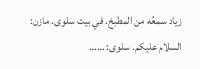زياد سمعُه من المطبخ. في بيت سلوى. مازن: السلام عليكم. سلوى: ……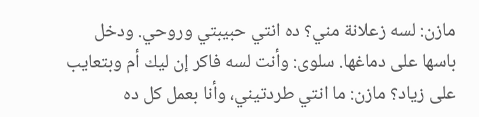مازن: لسه زعلانة مني؟ ده انتي حبيبتي وروحي. ودخل باسها على دماغها. سلوى: وأنت لسه فاكر إن ليك أم وبتعايب على زياد؟ مازن: ما انتي طردتيني، وأنا بعمل كل ده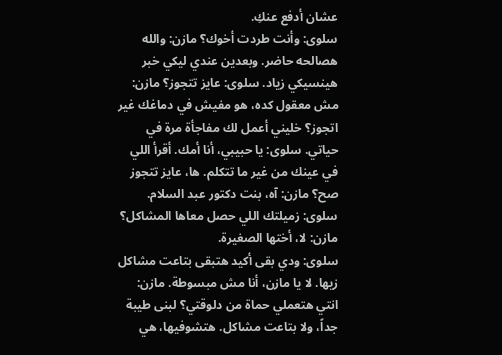عشان أدفع عنكِ.
سلوى: وأنت طردت أخوك؟ مازن: والله هصالحه حاضر. وبعدين عندي ليكي خبر هينسيكي زياد. سلوى: عايز تتجوز؟ مازن: مش معقول كده، هو مفيش في دماغك غير اتجوز؟ خليني أعمل لك مفاجأة مرة في حياتي. سلوى: يا حبيبي، أنا أمك. أقرأ اللي في عينك من غير ما تتكلم. ها، عايز تتجوز صح؟ مازن: آه، بنت دكتور عبد السلام. سلوى: زميلتك اللي حصل معاها المشاكل؟ مازن: لا، أختها الصغيرة.
سلوى: ودي بقى أكيد هتبقى بتاعت مشاكل زيها. لا يا مازن، أنا مش مبسوطة. مازن: انتي هتعملي حماة من دلوقتي؟ لبنى طيبة جداً، ولا بتاعت مشاكل. هتشوفيها، هي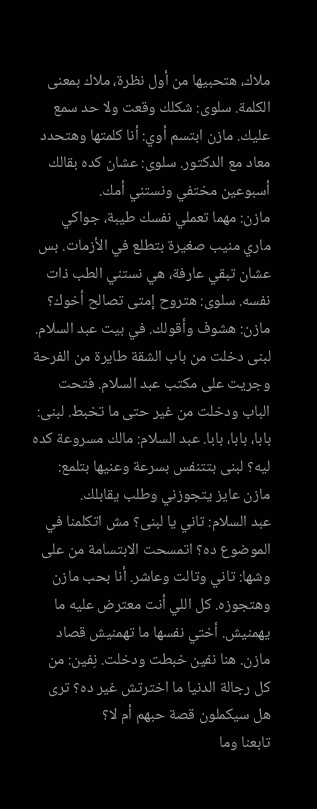ملاك، هتحبيها من أول نظرة، ملاك بمعنى الكلمة. سلوى: شكلك وقعت ولا حد سمع عليك. مازن ابتسم أوي: أنا كلمتها وهتحدد معاد مع الدكتور. سلوى: عشان كده بقالك أسبوعين مختفي ونستني أمك.
مازن: مهما تعملي نفسك طيبة، جواكي ماري منيب صغيرة بتطلع في الأزمات. بس عشان تبقي عارفة، هي نستني الطب ذات نفسه. سلوى: هتروح إمتى تصالح أخوك؟ مازن: هشوف وأقولك. في بيت عبد السلام. لبنى دخلت من باب الشقة طايرة من الفرحة وجريت على مكتب عبد السلام. فتحت الباب ودخلت من غير حتى ما تخبط. لبنى: بابا، بابا، بابا. عبد السلام: مالك مسروعة كده ليه؟ لبنى بتتنفس بسرعة وعنيها بتلمع: مازن عايز يتجوزني وطلب يقابلك.
عبد السلام: تاني يا لبنى؟ مش اتكلمنا في الموضوع ده؟ اتمسحت الابتسامة من على وشها: تاني وتالت وعاشر. أنا بحب مازن وهتجوزه. كل اللي أنت معترض عليه ما يهمنيش. أختي نفسها ما تهمنيش قصاد مازن. هنا نفين خبطت ودخلت. نِفين: من كل رجالة الدنيا ما اخترتش غير ده؟ ترى هل سيكملون قصة حبهم أم لا؟
تابعنا وما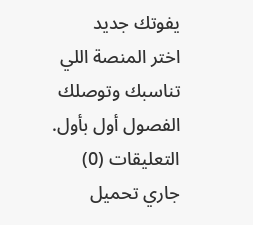يفوتك جديد
اختر المنصة اللي تناسبك وتوصلك الفصول أول بأول.
التعليقات (0)
جاري تحميل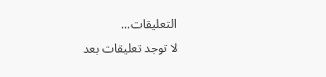التعليقات...
لا توجد تعليقات بعد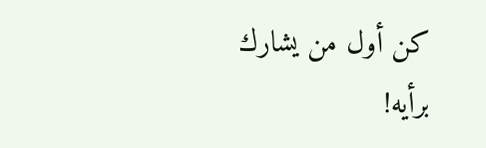كن أول من يشارك برأيه!